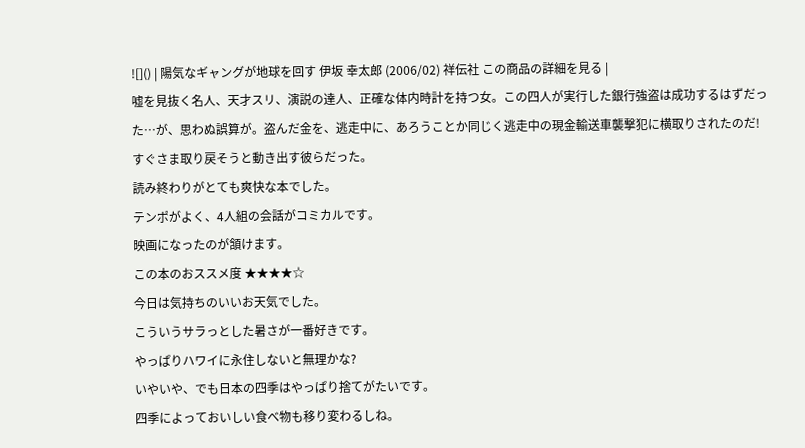![]() | 陽気なギャングが地球を回す 伊坂 幸太郎 (2006/02) 祥伝社 この商品の詳細を見る |
嘘を見抜く名人、天才スリ、演説の達人、正確な体内時計を持つ女。この四人が実行した銀行強盗は成功するはずだった…が、思わぬ誤算が。盗んだ金を、逃走中に、あろうことか同じく逃走中の現金輸送車襲撃犯に横取りされたのだ!
すぐさま取り戻そうと動き出す彼らだった。
読み終わりがとても爽快な本でした。
テンポがよく、4人組の会話がコミカルです。
映画になったのが頷けます。
この本のおススメ度 ★★★★☆
今日は気持ちのいいお天気でした。
こういうサラっとした暑さが一番好きです。
やっぱりハワイに永住しないと無理かな?
いやいや、でも日本の四季はやっぱり捨てがたいです。
四季によっておいしい食べ物も移り変わるしね。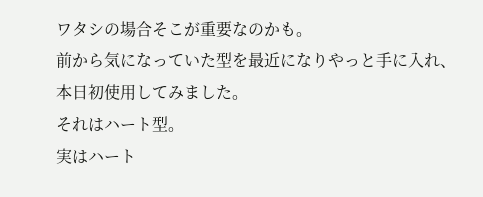ワタシの場合そこが重要なのかも。
前から気になっていた型を最近になりやっと手に入れ、
本日初使用してみました。
それはハート型。
実はハート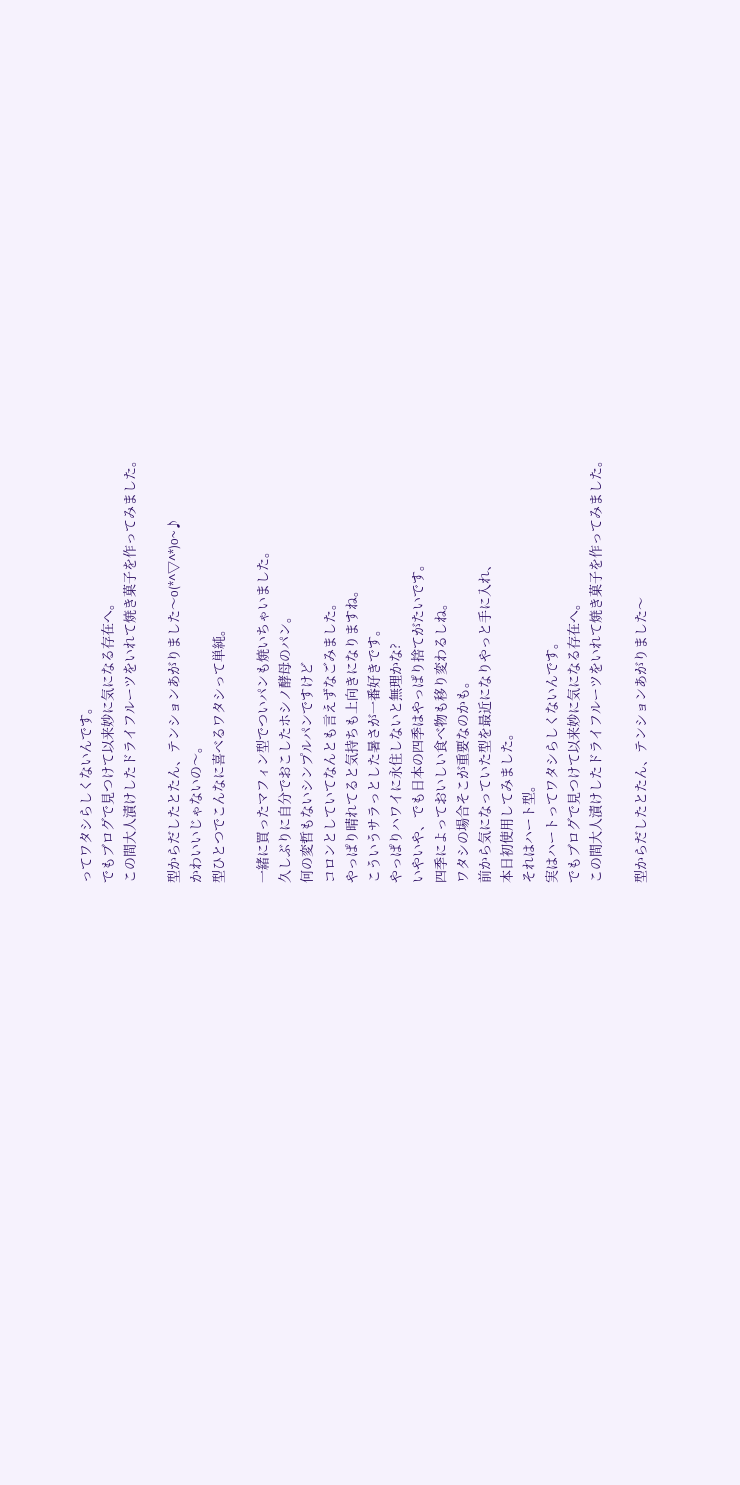ってワタシらしくないんです。
でもブログで見つけて以来妙に気になる存在へ。
この間大人漬けしたドライフルーツをいれて焼き菓子を作ってみました。

型からだしたとたん、テンションあがりました〜o(*^▽^*)o~♪
かわいいじゃないの〜。
型ひとつでこんなに喜べるワタシって単純。

一緒に買ったマフィン型でついパンも焼いちゃいました。
久しぶりに自分でおこしたホシノ酵母のパン。
何の変哲もないシンプルパンですけど
コロンとしていてなんとも言えずなごみました。
やっぱり晴れてると気持ちも上向きになりますね。
こういうサラっとした暑さが一番好きです。
やっぱりハワイに永住しないと無理かな?
いやいや、でも日本の四季はやっぱり捨てがたいです。
四季によっておいしい食べ物も移り変わるしね。
ワタシの場合そこが重要なのかも。
前から気になっていた型を最近になりやっと手に入れ、
本日初使用してみました。
それはハート型。
実はハートってワタシらしくないんです。
でもブログで見つけて以来妙に気になる存在へ。
この間大人漬けしたドライフルーツをいれて焼き菓子を作ってみました。

型からだしたとたん、テンションあがりました〜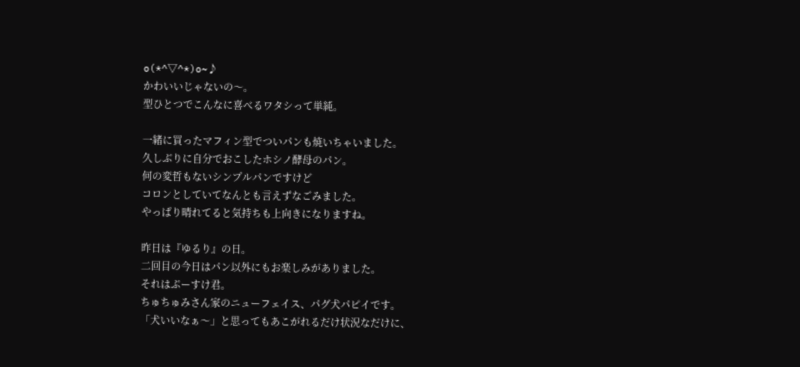o(*^▽^*)o~♪
かわいいじゃないの〜。
型ひとつでこんなに喜べるワタシって単純。

一緒に買ったマフィン型でついパンも焼いちゃいました。
久しぶりに自分でおこしたホシノ酵母のパン。
何の変哲もないシンプルパンですけど
コロンとしていてなんとも言えずなごみました。
やっぱり晴れてると気持ちも上向きになりますね。

昨日は『ゆるり』の日。
二回目の今日はパン以外にもお楽しみがありました。
それはぷーすけ君。
ちゅちゅみさん家のニューフェイス、パグ犬パピイです。
「犬いいなぁ〜」と思ってもあこがれるだけ状況なだけに、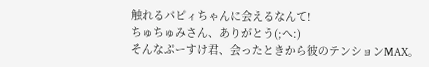触れるパピィちゃんに会えるなんて!
ちゅちゅみさん、ありがとう(;へ:)
そんなぷーすけ君、会ったときから彼のテンションMAX。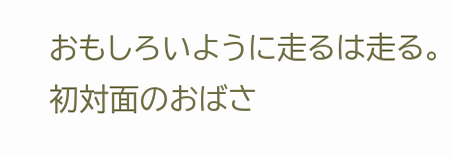おもしろいように走るは走る。
初対面のおばさ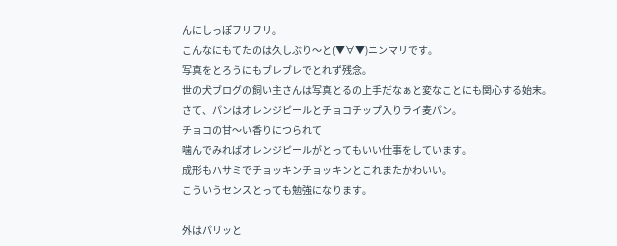んにしっぽフリフリ。
こんなにもてたのは久しぶり〜と(▼∀▼)ニンマリです。
写真をとろうにもブレブレでとれず残念。
世の犬ブログの飼い主さんは写真とるの上手だなぁと変なことにも関心する始末。
さて、パンはオレンジピールとチョコチップ入りライ麦パン。
チョコの甘〜い香りにつられて
噛んでみればオレンジピールがとってもいい仕事をしています。
成形もハサミでチョッキンチョッキンとこれまたかわいい。
こういうセンスとっても勉強になります。

外はパリッと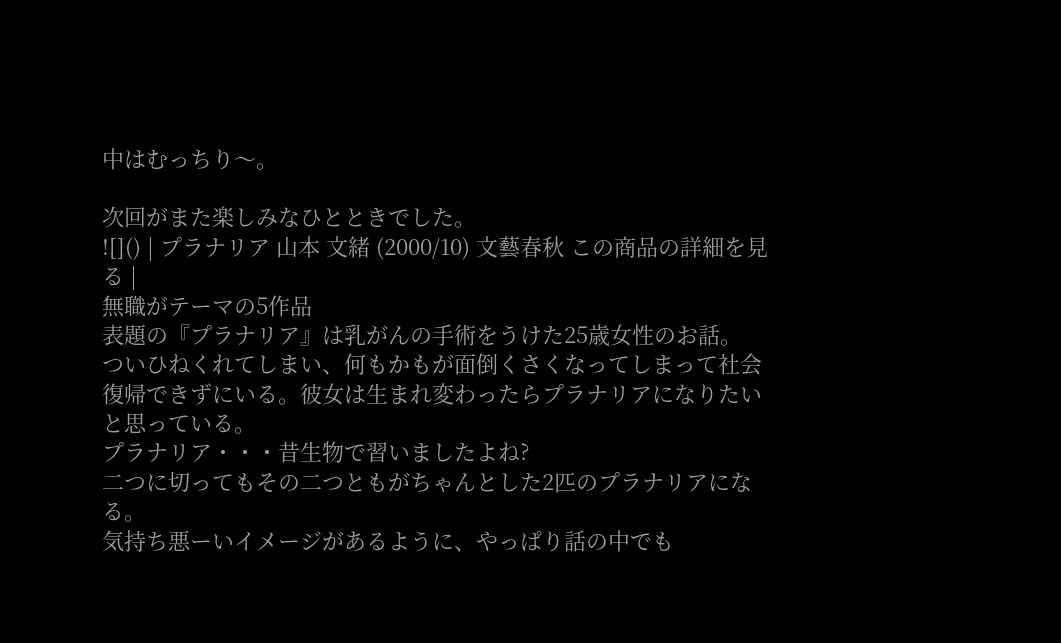中はむっちり〜。

次回がまた楽しみなひとときでした。
![]() | プラナリア 山本 文緒 (2000/10) 文藝春秋 この商品の詳細を見る |
無職がテーマの5作品
表題の『プラナリア』は乳がんの手術をうけた25歳女性のお話。
ついひねくれてしまい、何もかもが面倒くさくなってしまって社会復帰できずにいる。彼女は生まれ変わったらプラナリアになりたいと思っている。
プラナリア・・・昔生物で習いましたよね?
二つに切ってもその二つともがちゃんとした2匹のプラナリアになる。
気持ち悪ーいイメージがあるように、やっぱり話の中でも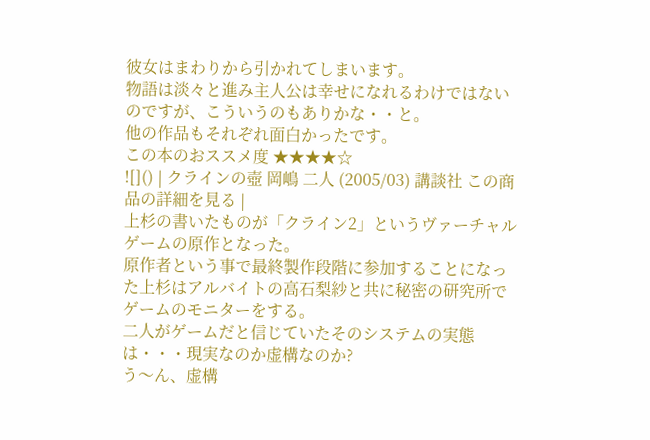彼女はまわりから引かれてしまいます。
物語は淡々と進み主人公は幸せになれるわけではないのですが、こういうのもありかな・・と。
他の作品もそれぞれ面白かったです。
この本のおススメ度 ★★★★☆
![]() | クラインの壺 岡嶋 二人 (2005/03) 講談社 この商品の詳細を見る |
上杉の書いたものが「クライン2」というヴァーチャルゲームの原作となった。
原作者という事で最終製作段階に参加することになった上杉はアルバイトの高石梨紗と共に秘密の研究所でゲームのモニターをする。
二人がゲームだと信じていたそのシステムの実態は・・・現実なのか虚構なのか?
う〜ん、虚構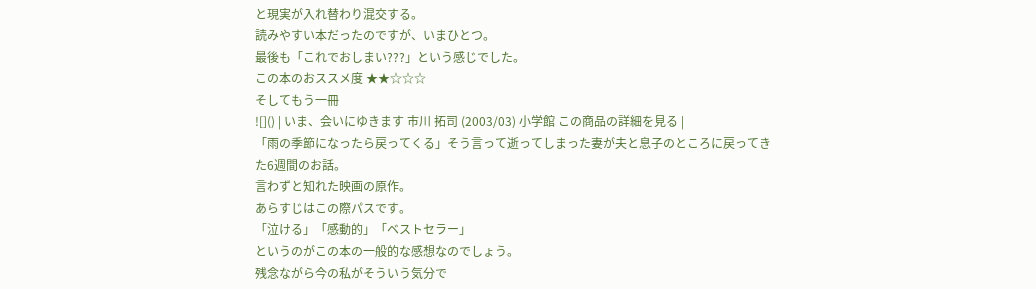と現実が入れ替わり混交する。
読みやすい本だったのですが、いまひとつ。
最後も「これでおしまい???」という感じでした。
この本のおススメ度 ★★☆☆☆
そしてもう一冊
![]() | いま、会いにゆきます 市川 拓司 (2003/03) 小学館 この商品の詳細を見る |
「雨の季節になったら戻ってくる」そう言って逝ってしまった妻が夫と息子のところに戻ってきた6週間のお話。
言わずと知れた映画の原作。
あらすじはこの際パスです。
「泣ける」「感動的」「ベストセラー」
というのがこの本の一般的な感想なのでしょう。
残念ながら今の私がそういう気分で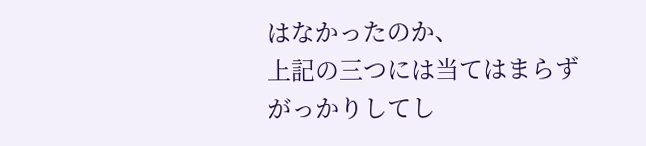はなかったのか、
上記の三つには当てはまらずがっかりしてし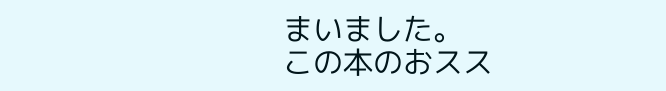まいました。
この本のおスス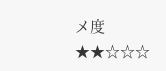メ度 ★★☆☆☆